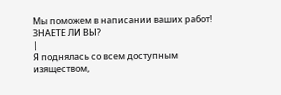Мы поможем в написании ваших работ!
ЗНАЕТЕ ЛИ ВЫ?
|
Я поднялась со всем доступным изяществом,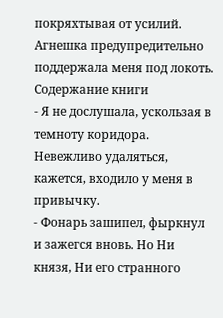покряхтывая от усилий. Агнешка предупредительно поддержала меня под локоть.
Содержание книги
- Я не дослушала, ускользая в темноту коридора. Невежливо удаляться, кажется, входило у меня в привычку.
- Фонарь зашипел, фыркнул и зажегся вновь. Но Ни князя, Ни его странного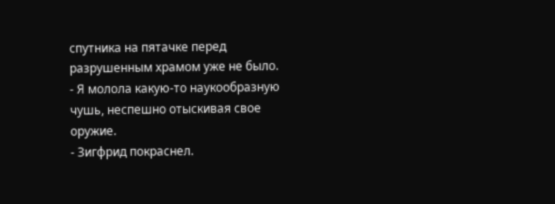спутника на пятачке перед разрушенным храмом уже не было.
- Я молола какую-то наукообразную чушь, неспешно отыскивая свое оружие.
- Зигфрид покраснел.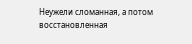Неужели сломанная, а потом восстановленная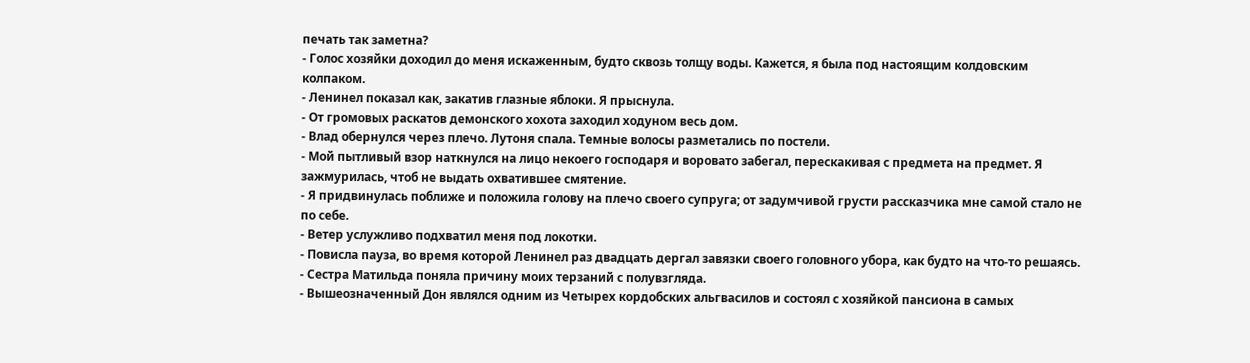печать так заметна?
- Голос хозяйки доходил до меня искаженным, будто сквозь толщу воды. Кажется, я была под настоящим колдовским колпаком.
- Ленинел показал как, закатив глазные яблоки. Я прыснула.
- От громовых раскатов демонского хохота заходил ходуном весь дом.
- Влад обернулся через плечо. Лутоня спала. Темные волосы разметались по постели.
- Мой пытливый взор наткнулся на лицо некоего господаря и воровато забегал, перескакивая с предмета на предмет. Я зажмурилась, чтоб не выдать охватившее смятение.
- Я придвинулась поближе и положила голову на плечо своего супруга; от задумчивой грусти рассказчика мне самой стало не по себе.
- Ветер услужливо подхватил меня под локотки.
- Повисла пауза, во время которой Ленинел раз двадцать дергал завязки своего головного убора, как будто на что-то решаясь.
- Сестра Матильда поняла причину моих терзаний с полувзгляда.
- Вышеозначенный Дон являлся одним из Четырех кордобских альгвасилов и состоял с хозяйкой пансиона в самых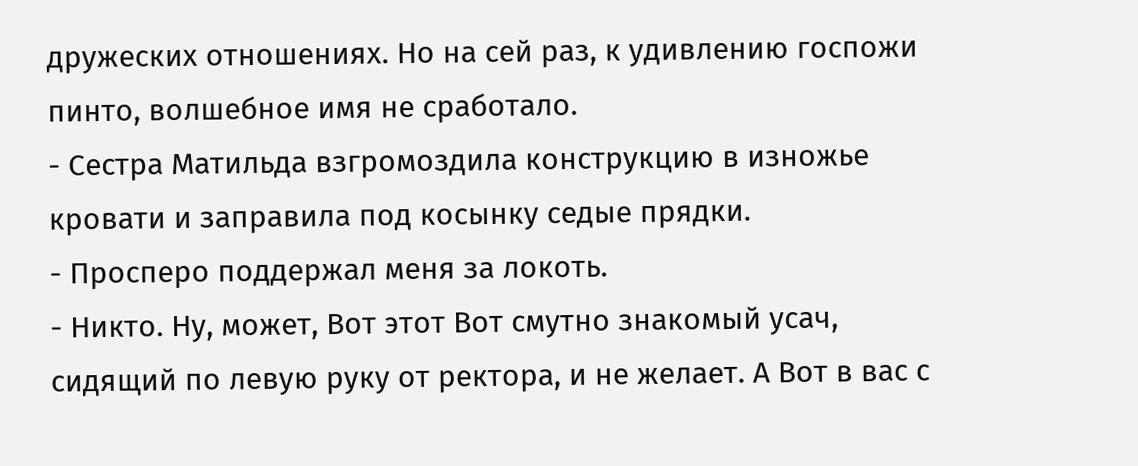дружеских отношениях. Но на сей раз, к удивлению госпожи пинто, волшебное имя не сработало.
- Сестра Матильда взгромоздила конструкцию в изножье кровати и заправила под косынку седые прядки.
- Просперо поддержал меня за локоть.
- Никто. Ну, может, Вот этот Вот смутно знакомый усач, сидящий по левую руку от ректора, и не желает. А Вот в вас с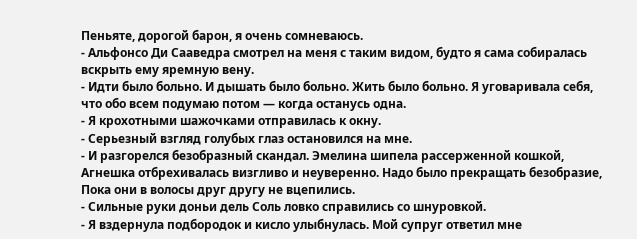Пеньяте, дорогой барон, я очень сомневаюсь.
- Альфонсо Ди Сааведра смотрел на меня с таким видом, будто я сама собиралась вскрыть ему яремную вену.
- Идти было больно. И дышать было больно. Жить было больно. Я уговаривала себя, что обо всем подумаю потом — когда останусь одна.
- Я крохотными шажочками отправилась к окну.
- Серьезный взгляд голубых глаз остановился на мне.
- И разгорелся безобразный скандал. Эмелина шипела рассерженной кошкой, Агнешка отбрехивалась визгливо и неуверенно. Надо было прекращать безобразие, Пока они в волосы друг другу не вцепились.
- Сильные руки доньи дель Соль ловко справились со шнуровкой.
- Я вздернула подбородок и кисло улыбнулась. Мой супруг ответил мне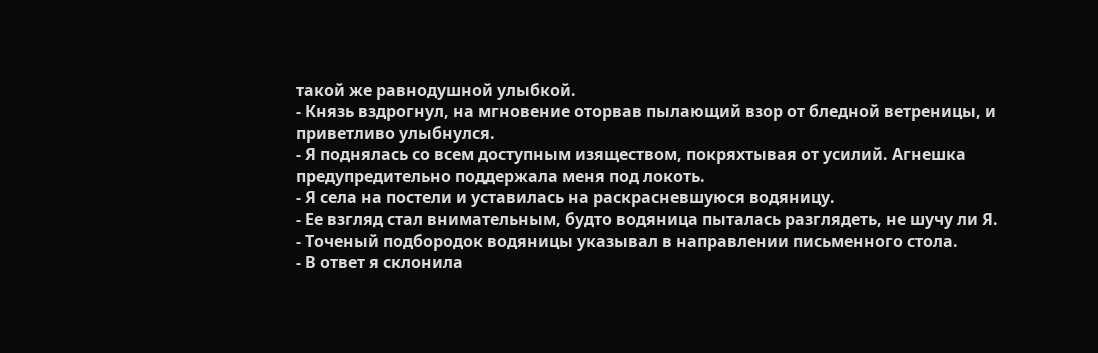такой же равнодушной улыбкой.
- Князь вздрогнул, на мгновение оторвав пылающий взор от бледной ветреницы, и приветливо улыбнулся.
- Я поднялась со всем доступным изяществом, покряхтывая от усилий. Агнешка предупредительно поддержала меня под локоть.
- Я села на постели и уставилась на раскрасневшуюся водяницу.
- Ее взгляд стал внимательным, будто водяница пыталась разглядеть, не шучу ли Я.
- Точеный подбородок водяницы указывал в направлении письменного стола.
- В ответ я склонила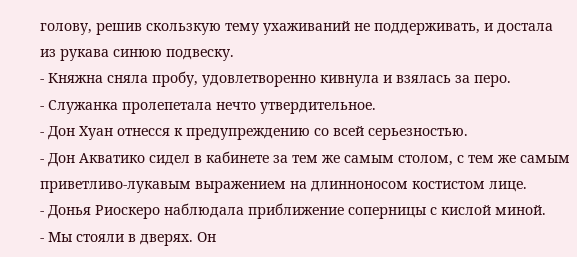голову, решив скользкую тему ухаживаний не поддерживать, и достала из рукава синюю подвеску.
- Княжна сняла пробу, удовлетворенно кивнула и взялась за перо.
- Служанка пролепетала нечто утвердительное.
- Дон Хуан отнесся к предупреждению со всей серьезностью.
- Дон Акватико сидел в кабинете за тем же самым столом, с тем же самым приветливо-лукавым выражением на длинноносом костистом лице.
- Донья Риоскеро наблюдала приближение соперницы с кислой миной.
- Мы стояли в дверях. Он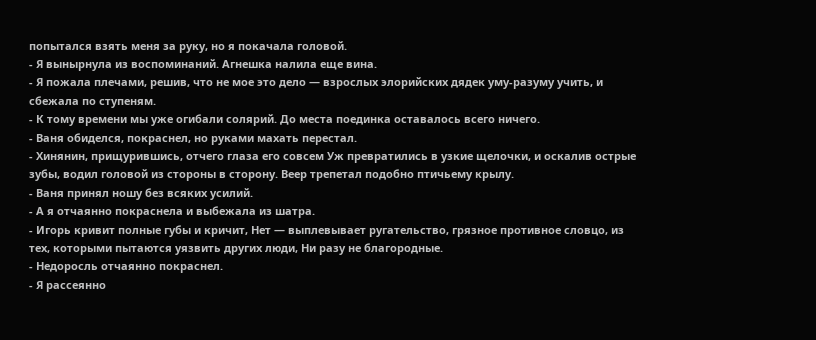попытался взять меня за руку, но я покачала головой.
- Я вынырнула из воспоминаний. Агнешка налила еще вина.
- Я пожала плечами, решив, что не мое это дело — взрослых элорийских дядек уму-разуму учить, и сбежала по ступеням.
- К тому времени мы уже огибали солярий. До места поединка оставалось всего ничего.
- Ваня обиделся, покраснел, но руками махать перестал.
- Хинянин, прищурившись, отчего глаза его совсем Уж превратились в узкие щелочки, и оскалив острые зубы, водил головой из стороны в сторону. Веер трепетал подобно птичьему крылу.
- Ваня принял ношу без всяких усилий.
- А я отчаянно покраснела и выбежала из шатра.
- Игорь кривит полные губы и кричит, Нет — выплевывает ругательство, грязное противное словцо, из тех, которыми пытаются уязвить других люди, Ни разу не благородные.
- Недоросль отчаянно покраснел.
- Я рассеянно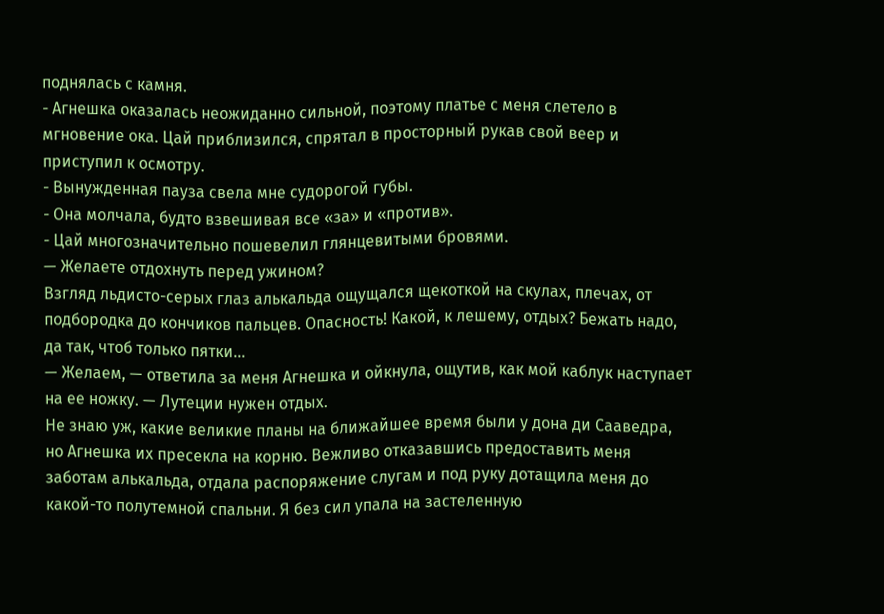поднялась с камня.
- Агнешка оказалась неожиданно сильной, поэтому платье с меня слетело в мгновение ока. Цай приблизился, спрятал в просторный рукав свой веер и приступил к осмотру.
- Вынужденная пауза свела мне судорогой губы.
- Она молчала, будто взвешивая все «за» и «против».
- Цай многозначительно пошевелил глянцевитыми бровями.
— Желаете отдохнуть перед ужином?
Взгляд льдисто-серых глаз алькальда ощущался щекоткой на скулах, плечах, от подбородка до кончиков пальцев. Опасность! Какой, к лешему, отдых? Бежать надо, да так, чтоб только пятки…
— Желаем, — ответила за меня Агнешка и ойкнула, ощутив, как мой каблук наступает на ее ножку. — Лутеции нужен отдых.
Не знаю уж, какие великие планы на ближайшее время были у дона ди Сааведра, но Агнешка их пресекла на корню. Вежливо отказавшись предоставить меня заботам алькальда, отдала распоряжение слугам и под руку дотащила меня до какой-то полутемной спальни. Я без сил упала на застеленную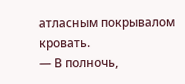атласным покрывалом кровать.
— В полночь,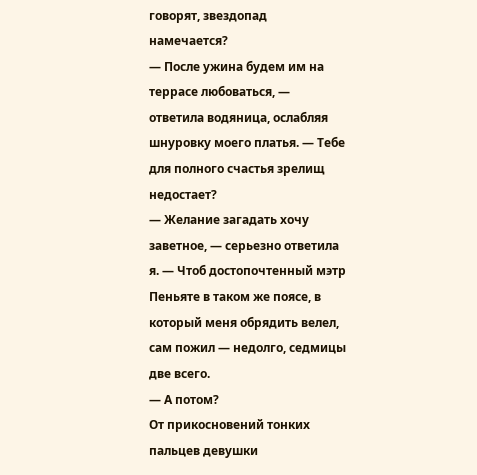говорят, звездопад намечается?
— После ужина будем им на террасе любоваться, — ответила водяница, ослабляя шнуровку моего платья. — Тебе для полного счастья зрелищ недостает?
— Желание загадать хочу заветное, — серьезно ответила я. — Чтоб достопочтенный мэтр Пеньяте в таком же поясе, в который меня обрядить велел, сам пожил — недолго, седмицы две всего.
— А потом?
От прикосновений тонких пальцев девушки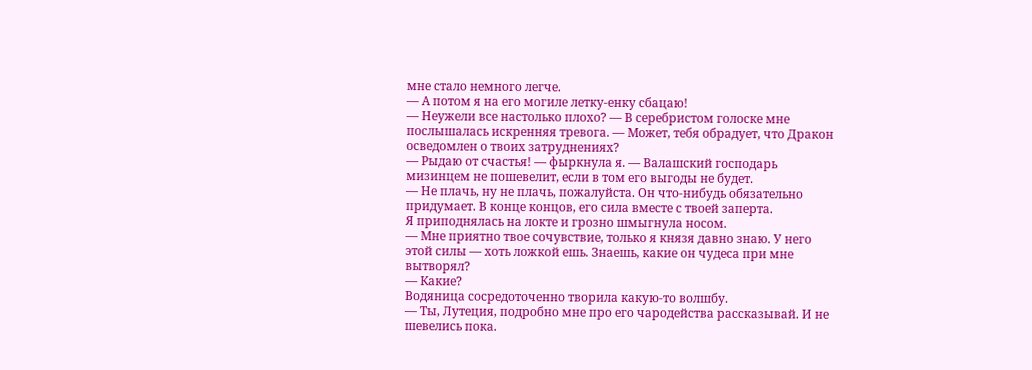мне стало немного легче.
— А потом я на его могиле летку-енку сбацаю!
— Неужели все настолько плохо? — В серебристом голоске мне послышалась искренняя тревога. — Может, тебя обрадует, что Дракон осведомлен о твоих затруднениях?
— Рыдаю от счастья! — фыркнула я. — Валашский господарь мизинцем не пошевелит, если в том его выгоды не будет.
— Не плачь, ну не плачь, пожалуйста. Он что-нибудь обязательно придумает. В конце концов, его сила вместе с твоей заперта.
Я приподнялась на локте и грозно шмыгнула носом.
— Мне приятно твое сочувствие, только я князя давно знаю. У него этой силы — хоть ложкой ешь. Знаешь, какие он чудеса при мне вытворял?
— Какие?
Водяница сосредоточенно творила какую-то волшбу.
— Ты, Лутеция, подробно мне про его чародейства рассказывай. И не шевелись пока.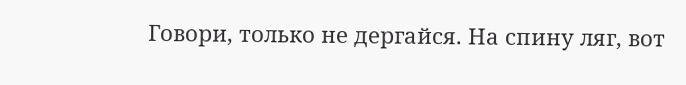Говори, только не дергайся. На спину ляг, вот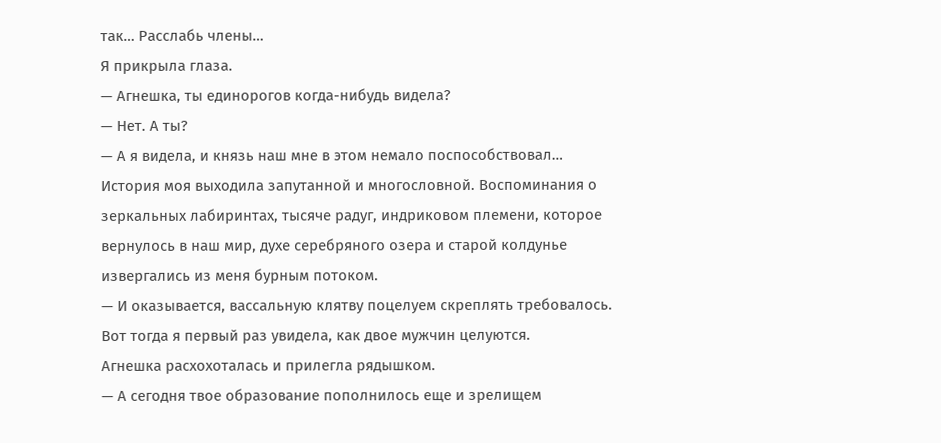так… Расслабь члены…
Я прикрыла глаза.
— Агнешка, ты единорогов когда-нибудь видела?
— Нет. А ты?
— А я видела, и князь наш мне в этом немало поспособствовал…
История моя выходила запутанной и многословной. Воспоминания о зеркальных лабиринтах, тысяче радуг, индриковом племени, которое вернулось в наш мир, духе серебряного озера и старой колдунье извергались из меня бурным потоком.
— И оказывается, вассальную клятву поцелуем скреплять требовалось. Вот тогда я первый раз увидела, как двое мужчин целуются.
Агнешка расхохоталась и прилегла рядышком.
— А сегодня твое образование пополнилось еще и зрелищем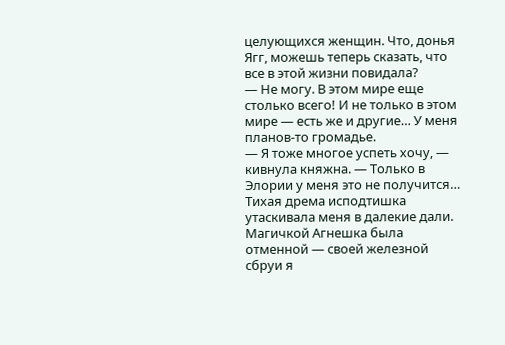целующихся женщин. Что, донья Ягг, можешь теперь сказать, что все в этой жизни повидала?
— Не могу. В этом мире еще столько всего! И не только в этом мире — есть же и другие… У меня планов-то громадье.
— Я тоже многое успеть хочу, — кивнула княжна. — Только в Элории у меня это не получится…
Тихая дрема исподтишка утаскивала меня в далекие дали. Магичкой Агнешка была отменной — своей железной сбруи я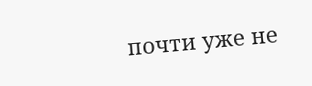почти уже не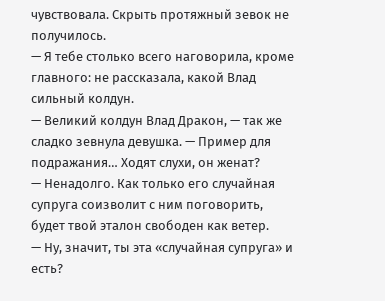чувствовала. Скрыть протяжный зевок не получилось.
— Я тебе столько всего наговорила, кроме главного: не рассказала, какой Влад сильный колдун.
— Великий колдун Влад Дракон, — так же сладко зевнула девушка. — Пример для подражания… Ходят слухи, он женат?
— Ненадолго. Как только его случайная супруга соизволит с ним поговорить, будет твой эталон свободен как ветер.
— Ну, значит, ты эта «случайная супруга» и есть?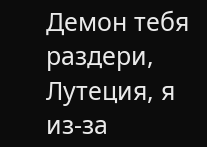Демон тебя раздери, Лутеция, я из-за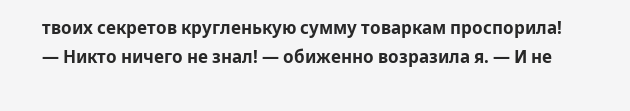твоих секретов кругленькую сумму товаркам проспорила!
— Никто ничего не знал! — обиженно возразила я. — И не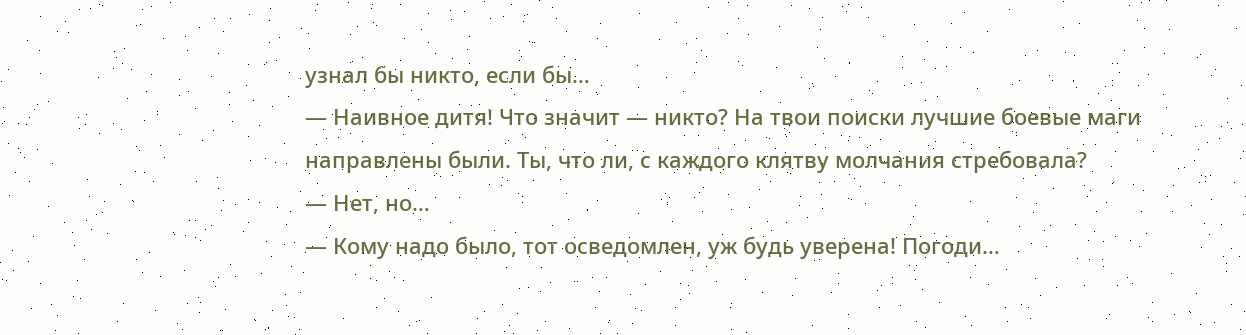узнал бы никто, если бы…
— Наивное дитя! Что значит — никто? На твои поиски лучшие боевые маги направлены были. Ты, что ли, с каждого клятву молчания стребовала?
— Нет, но…
— Кому надо было, тот осведомлен, уж будь уверена! Погоди…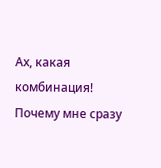Ах, какая комбинация! Почему мне сразу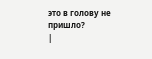это в голову не пришло?
|